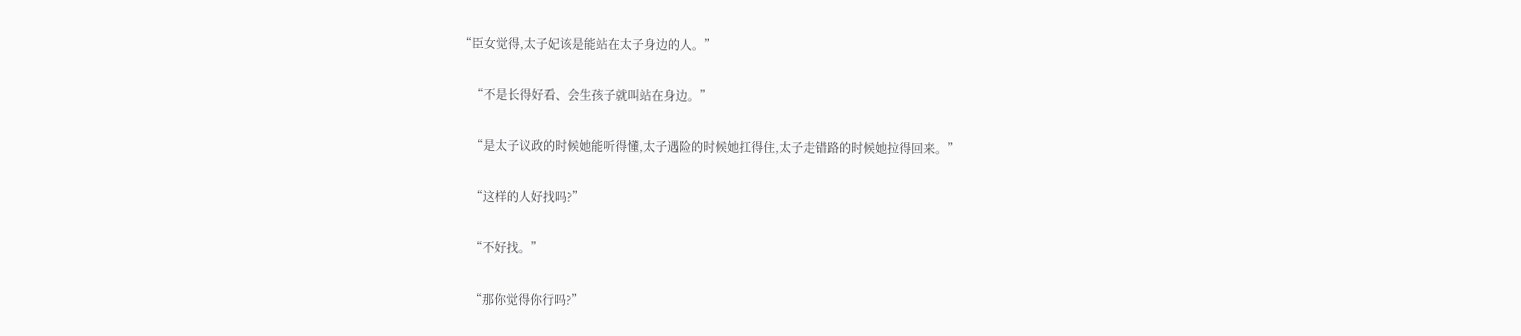“臣女觉得,太子妃该是能站在太子身边的人。”

    “不是长得好看、会生孩子就叫站在身边。”

    “是太子议政的时候她能听得懂,太子遇险的时候她扛得住,太子走错路的时候她拉得回来。”

    “这样的人好找吗?”

    “不好找。”

    “那你觉得你行吗?”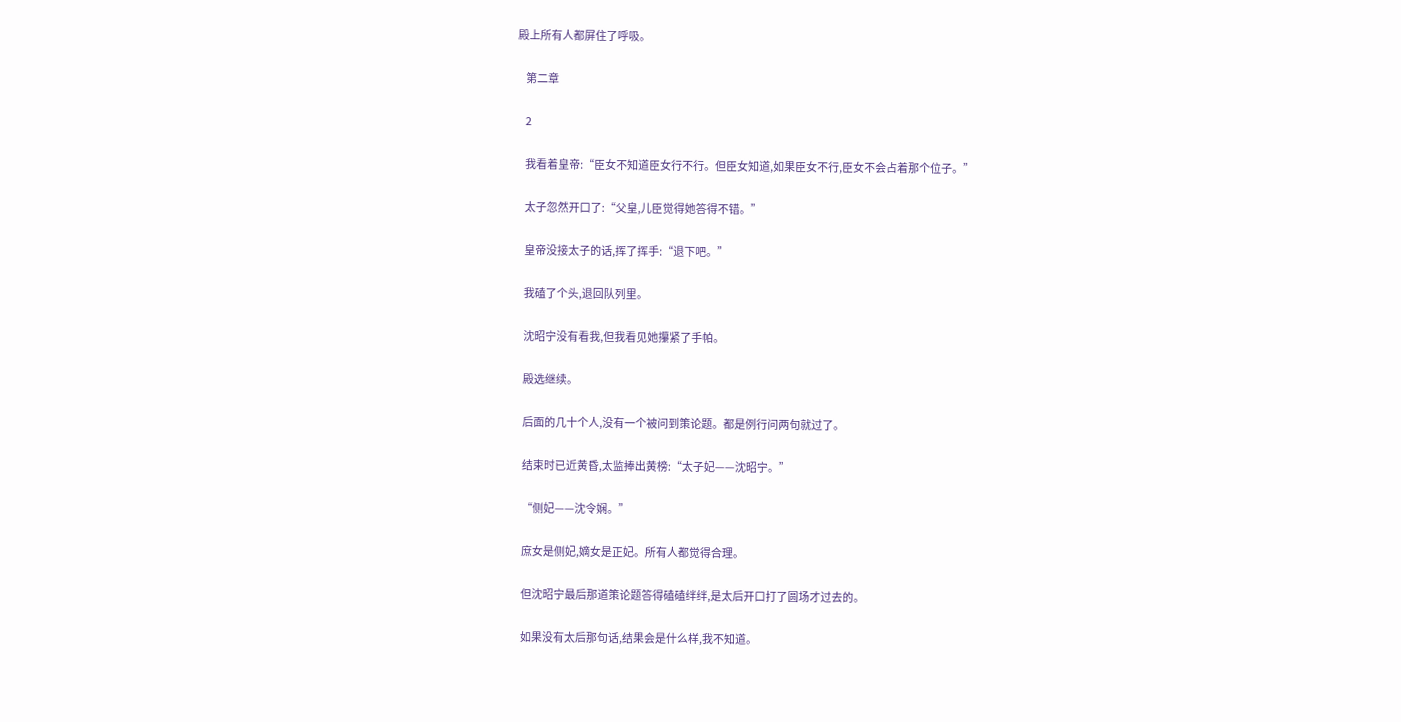殿上所有人都屏住了呼吸。

    第二章

    2

    我看着皇帝:“臣女不知道臣女行不行。但臣女知道,如果臣女不行,臣女不会占着那个位子。”

    太子忽然开口了:“父皇,儿臣觉得她答得不错。”

    皇帝没接太子的话,挥了挥手:“退下吧。”

    我磕了个头,退回队列里。

    沈昭宁没有看我,但我看见她攥紧了手帕。

    殿选继续。

    后面的几十个人,没有一个被问到策论题。都是例行问两句就过了。

    结束时已近黄昏,太监捧出黄榜:“太子妃——沈昭宁。”

    “侧妃——沈令娴。”

    庶女是侧妃,嫡女是正妃。所有人都觉得合理。

    但沈昭宁最后那道策论题答得磕磕绊绊,是太后开口打了圆场才过去的。

    如果没有太后那句话,结果会是什么样,我不知道。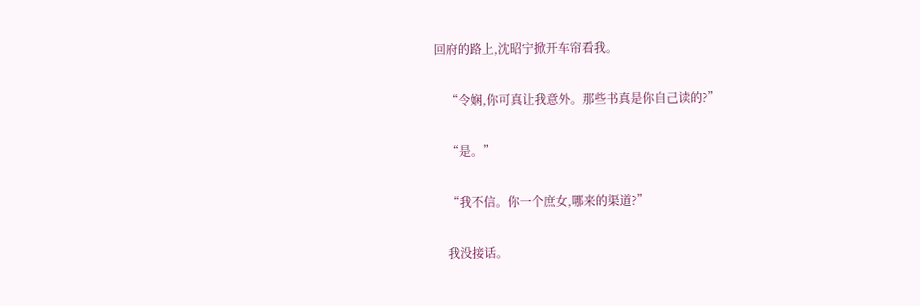回府的路上,沈昭宁掀开车帘看我。

    “令娴,你可真让我意外。那些书真是你自己读的?”

    “是。”

    “我不信。你一个庶女,哪来的渠道?”

    我没接话。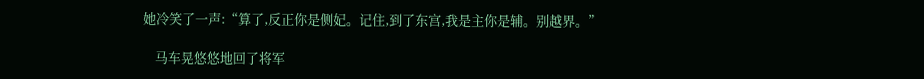她冷笑了一声:“算了,反正你是侧妃。记住,到了东宫,我是主你是辅。别越界。”

    马车晃悠悠地回了将军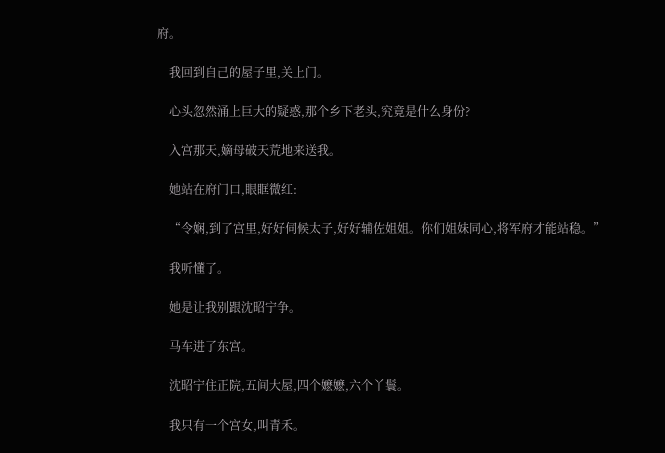府。

    我回到自己的屋子里,关上门。

    心头忽然涌上巨大的疑惑,那个乡下老头,究竟是什么身份?

    入宫那天,嫡母破天荒地来送我。

    她站在府门口,眼眶微红:

    “令娴,到了宫里,好好伺候太子,好好辅佐姐姐。你们姐妹同心,将军府才能站稳。”

    我听懂了。

    她是让我别跟沈昭宁争。

    马车进了东宫。

    沈昭宁住正院,五间大屋,四个嬷嬷,六个丫鬟。

    我只有一个宫女,叫青禾。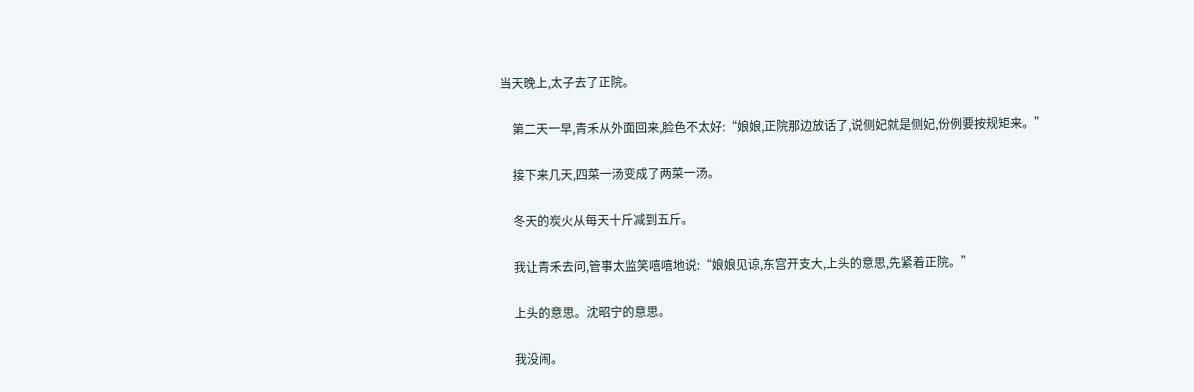当天晚上,太子去了正院。

    第二天一早,青禾从外面回来,脸色不太好:“娘娘,正院那边放话了,说侧妃就是侧妃,份例要按规矩来。”

    接下来几天,四菜一汤变成了两菜一汤。

    冬天的炭火从每天十斤减到五斤。

    我让青禾去问,管事太监笑嘻嘻地说:“娘娘见谅,东宫开支大,上头的意思,先紧着正院。”

    上头的意思。沈昭宁的意思。

    我没闹。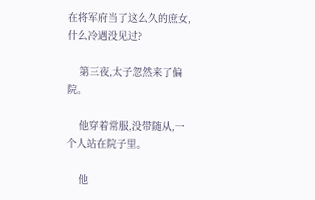在将军府当了这么久的庶女,什么冷遇没见过?

    第三夜,太子忽然来了偏院。

    他穿着常服,没带随从,一个人站在院子里。

    他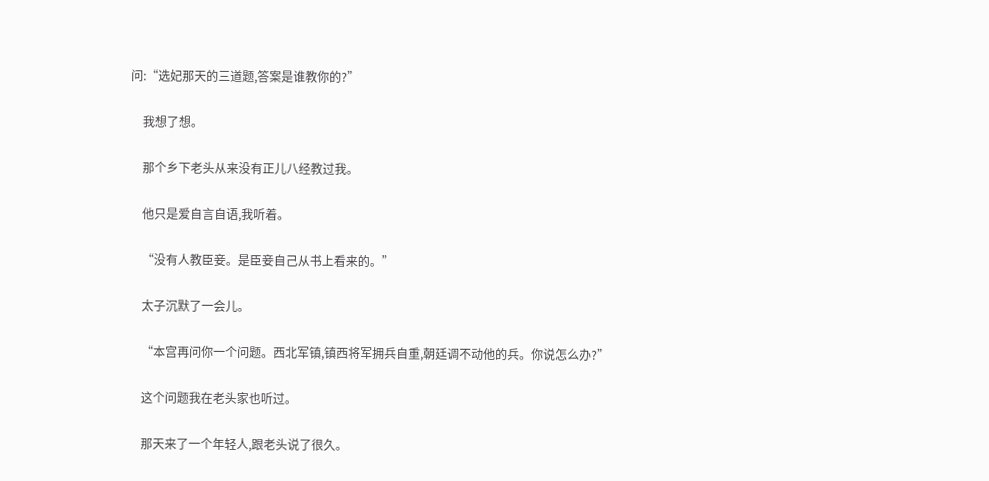问:“选妃那天的三道题,答案是谁教你的?”

    我想了想。

    那个乡下老头从来没有正儿八经教过我。

    他只是爱自言自语,我听着。

    “没有人教臣妾。是臣妾自己从书上看来的。”

    太子沉默了一会儿。

    “本宫再问你一个问题。西北军镇,镇西将军拥兵自重,朝廷调不动他的兵。你说怎么办?”

    这个问题我在老头家也听过。

    那天来了一个年轻人,跟老头说了很久。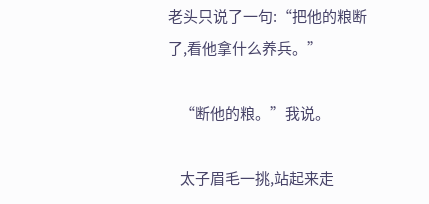老头只说了一句:“把他的粮断了,看他拿什么养兵。”

    “断他的粮。”我说。

    太子眉毛一挑,站起来走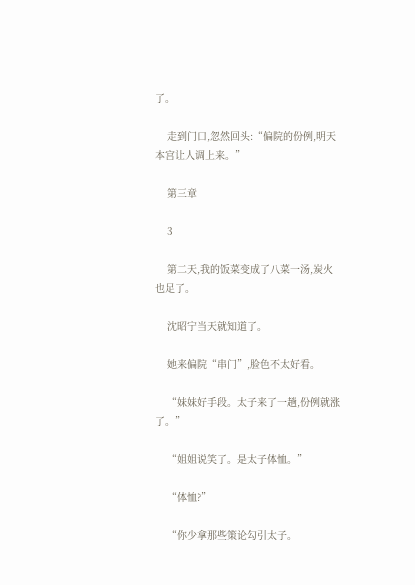了。

    走到门口,忽然回头:“偏院的份例,明天本宫让人调上来。”

    第三章

    3

    第二天,我的饭菜变成了八菜一汤,炭火也足了。

    沈昭宁当天就知道了。

    她来偏院“串门”,脸色不太好看。

    “妹妹好手段。太子来了一趟,份例就涨了。”

    “姐姐说笑了。是太子体恤。”

    “体恤?”

    “你少拿那些策论勾引太子。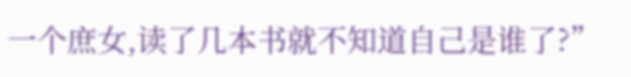一个庶女,读了几本书就不知道自己是谁了?”